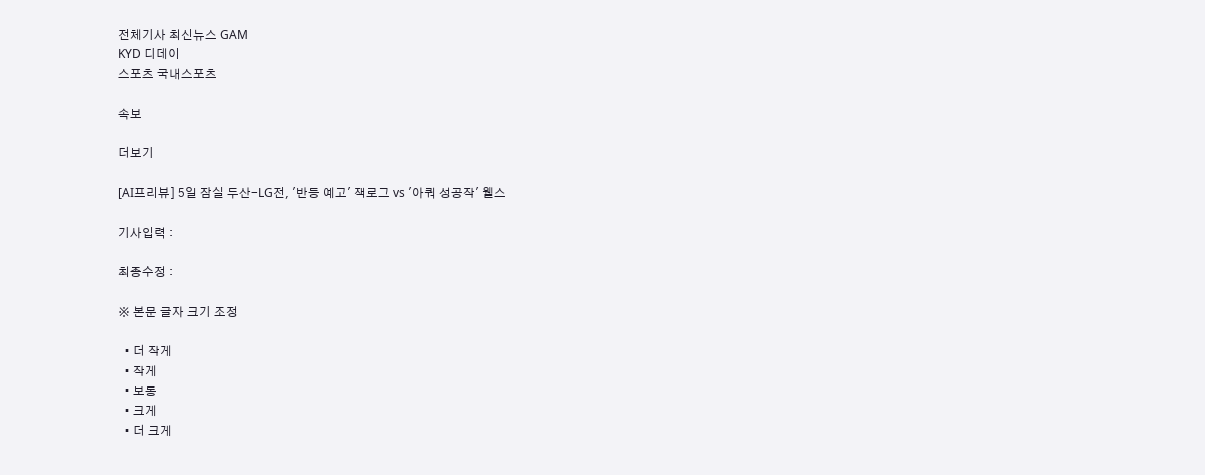전체기사 최신뉴스 GAM
KYD 디데이
스포츠 국내스포츠

속보

더보기

[AI프리뷰] 5일 잠실 두산-LG전, '반등 예고' 잭로그 vs '아쿼 성공작' 웰스

기사입력 :

최종수정 :

※ 본문 글자 크기 조정

  • 더 작게
  • 작게
  • 보통
  • 크게
  • 더 크게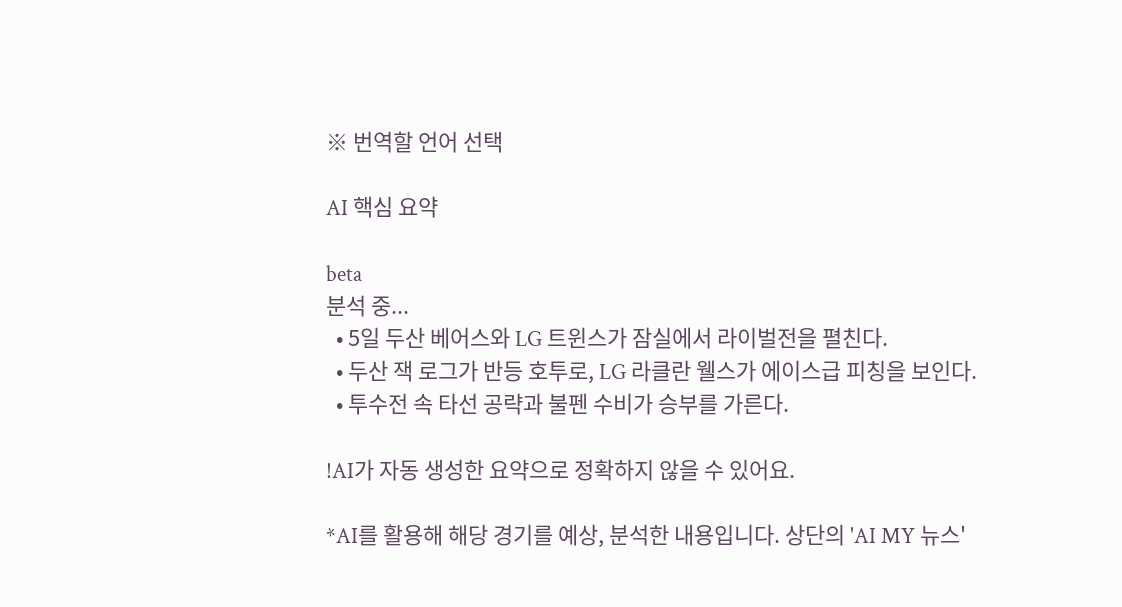※ 번역할 언어 선택

AI 핵심 요약

beta
분석 중...
  • 5일 두산 베어스와 LG 트윈스가 잠실에서 라이벌전을 펼친다.
  • 두산 잭 로그가 반등 호투로, LG 라클란 웰스가 에이스급 피칭을 보인다.
  • 투수전 속 타선 공략과 불펜 수비가 승부를 가른다.

!AI가 자동 생성한 요약으로 정확하지 않을 수 있어요.

*AI를 활용해 해당 경기를 예상, 분석한 내용입니다. 상단의 'AI MY 뉴스'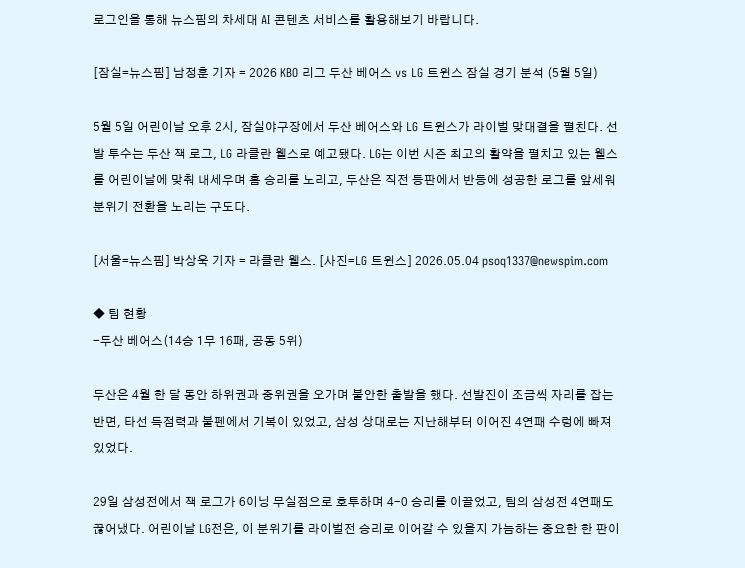로그인을 통해 뉴스핌의 차세대 AI 콘텐츠 서비스를 활용해보기 바랍니다.

[잠실=뉴스핌] 남정훈 기자 = 2026 KBO 리그 두산 베어스 vs LG 트윈스 잠실 경기 분석 (5월 5일)

5월 5일 어린이날 오후 2시, 잠실야구장에서 두산 베어스와 LG 트윈스가 라이벌 맞대결을 펼친다. 선발 투수는 두산 잭 로그, LG 라클란 웰스로 예고됐다. LG는 이번 시즌 최고의 활약을 펼치고 있는 웰스를 어린이날에 맞춰 내세우며 홈 승리를 노리고, 두산은 직전 등판에서 반등에 성공한 로그를 앞세워 분위기 전환을 노리는 구도다.

[서울=뉴스핌] 박상욱 기자 = 라클란 웰스. [사진=LG 트윈스] 2026.05.04 psoq1337@newspim.com

◆ 팀 현황
-두산 베어스(14승 1무 16패, 공동 5위)

두산은 4월 한 달 동안 하위권과 중위권을 오가며 불안한 출발을 했다. 선발진이 조금씩 자리를 잡는 반면, 타선 득점력과 불펜에서 기복이 있었고, 삼성 상대로는 지난해부터 이어진 4연패 수렁에 빠져 있었다.

29일 삼성전에서 잭 로그가 6이닝 무실점으로 호투하며 4-0 승리를 이끌었고, 팀의 삼성전 4연패도 끊어냈다. 어린이날 LG전은, 이 분위기를 라이벌전 승리로 이어갈 수 있을지 가늠하는 중요한 한 판이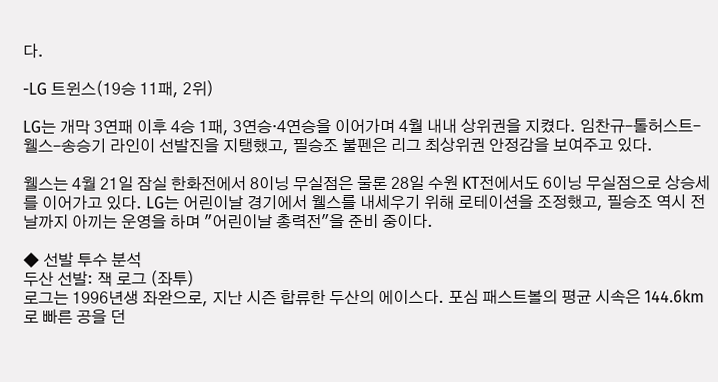다.

-LG 트윈스(19승 11패, 2위)

LG는 개막 3연패 이후 4승 1패, 3연승·4연승을 이어가며 4월 내내 상위권을 지켰다. 임찬규–톨허스트–웰스–송승기 라인이 선발진을 지탱했고, 필승조 불펜은 리그 최상위권 안정감을 보여주고 있다.

웰스는 4월 21일 잠실 한화전에서 8이닝 무실점은 물론 28일 수원 KT전에서도 6이닝 무실점으로 상승세를 이어가고 있다. LG는 어린이날 경기에서 웰스를 내세우기 위해 로테이션을 조정했고, 필승조 역시 전날까지 아끼는 운영을 하며 "어린이날 총력전"을 준비 중이다.

◆ 선발 투수 분석
두산 선발: 잭 로그 (좌투)
로그는 1996년생 좌완으로, 지난 시즌 합류한 두산의 에이스다. 포심 패스트볼의 평균 시속은 144.6km로 빠른 공을 던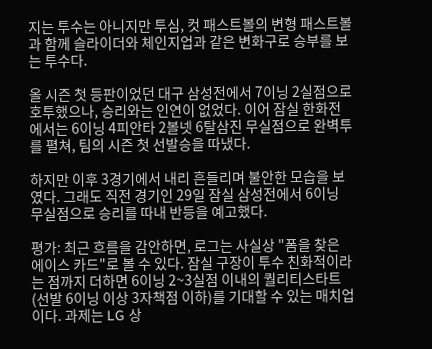지는 투수는 아니지만 투심, 컷 패스트볼의 변형 패스트볼과 함께 슬라이더와 체인지업과 같은 변화구로 승부를 보는 투수다.

올 시즌 첫 등판이었던 대구 삼성전에서 7이닝 2실점으로 호투했으나, 승리와는 인연이 없었다. 이어 잠실 한화전에서는 6이닝 4피안타 2볼넷 6탈삼진 무실점으로 완벽투를 펼쳐, 팀의 시즌 첫 선발승을 따냈다.

하지만 이후 3경기에서 내리 흔들리며 불안한 모습을 보였다. 그래도 직전 경기인 29일 잠실 삼성전에서 6이닝 무실점으로 승리를 따내 반등을 예고했다.

평가: 최근 흐름을 감안하면, 로그는 사실상 "폼을 찾은 에이스 카드"로 볼 수 있다. 잠실 구장이 투수 친화적이라는 점까지 더하면 6이닝 2~3실점 이내의 퀄리티스타트(선발 6이닝 이상 3자책점 이하)를 기대할 수 있는 매치업이다. 과제는 LG 상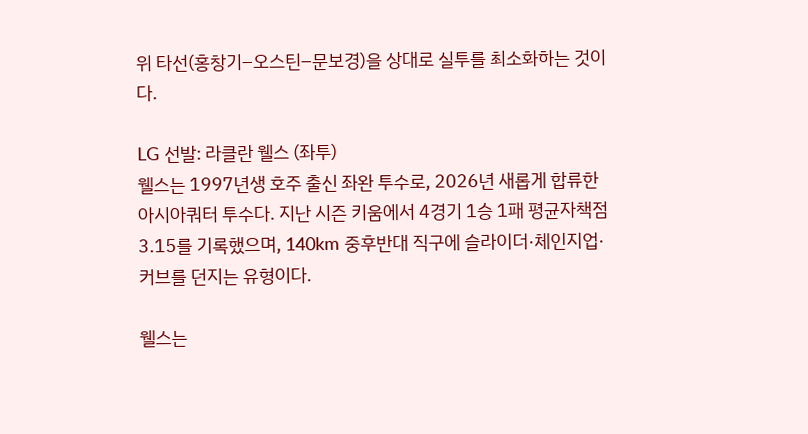위 타선(홍창기–오스틴–문보경)을 상대로 실투를 최소화하는 것이다.

LG 선발: 라클란 웰스 (좌투)
웰스는 1997년생 호주 출신 좌완 투수로, 2026년 새롭게 합류한 아시아쿼터 투수다. 지난 시즌 키움에서 4경기 1승 1패 평균자책점 3.15를 기록했으며, 140km 중후반대 직구에 슬라이더·체인지업·커브를 던지는 유형이다.

웰스는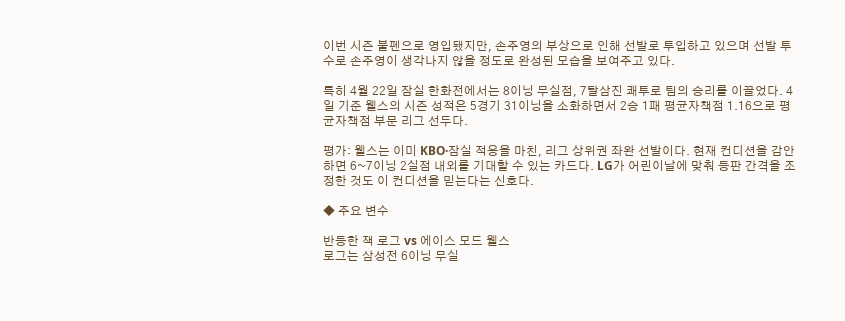이번 시즌 불펜으로 영입됐지만, 손주영의 부상으로 인해 선발로 투입하고 있으며 선발 투수로 손주영이 생각나지 않을 정도로 완성된 모습을 보여주고 있다.

특히 4월 22일 잠실 한화전에서는 8이닝 무실점, 7탈삼진 쾌투로 팀의 승리를 이끌었다. 4일 기준 웰스의 시즌 성적은 5경기 31이닝을 소화하면서 2승 1패 평균자책점 1.16으로 평균자책점 부문 리그 선두다.

평가: 웰스는 이미 KBO·잠실 적응을 마친, 리그 상위권 좌완 선발이다. 현재 컨디션을 감안하면 6~7이닝 2실점 내외를 기대할 수 있는 카드다. LG가 어린이날에 맞춰 등판 간격을 조정한 것도 이 컨디션을 믿는다는 신호다.

◆ 주요 변수

반등한 잭 로그 vs 에이스 모드 웰스
로그는 삼성전 6이닝 무실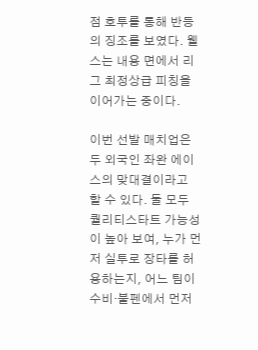점 호투를 통해 반등의 징조를 보였다. 웰스는 내용 면에서 리그 최정상급 피칭을 이어가는 중이다.

이번 선발 매치업은 두 외국인 좌완 에이스의 맞대결이라고 할 수 있다. 둘 모두 퀄리티스타트 가능성이 높아 보여, 누가 먼저 실투로 장타를 허용하는지, 어느 팀이 수비·불펜에서 먼저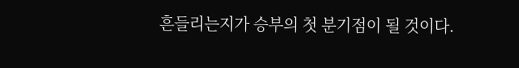흔들리는지가 승부의 첫 분기점이 될 것이다.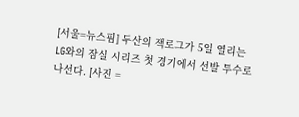[서울=뉴스핌] 두산의 잭로그가 5일 열리는 LG와의 잠실 시리즈 첫 경기에서 선발 투수로 나선다. [사진 =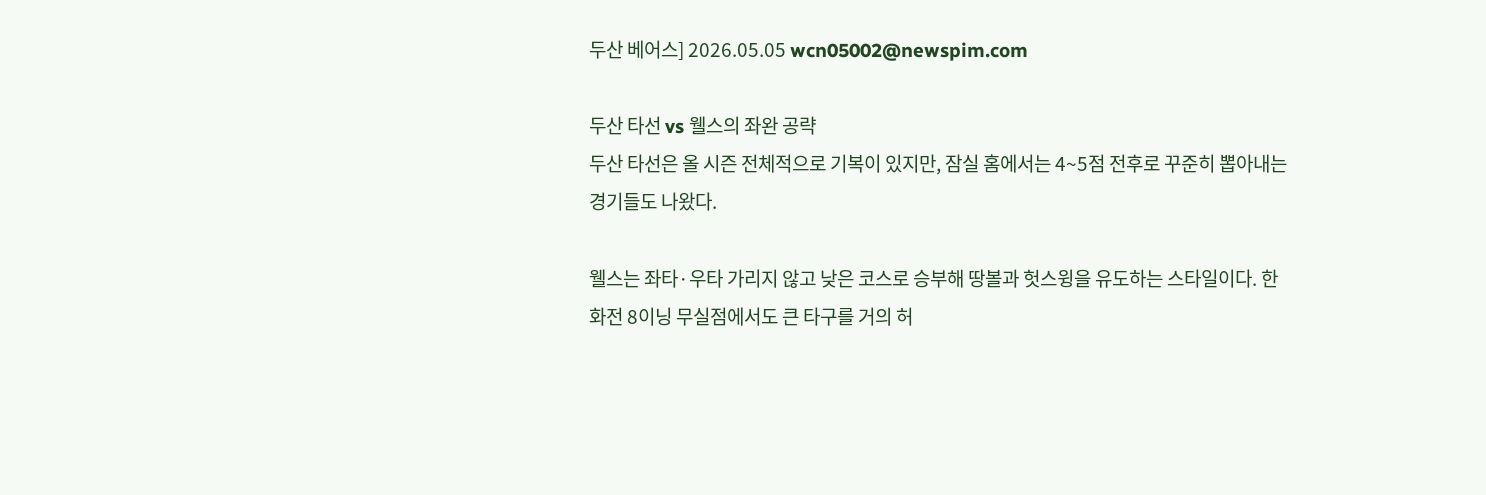두산 베어스] 2026.05.05 wcn05002@newspim.com

두산 타선 vs 웰스의 좌완 공략
두산 타선은 올 시즌 전체적으로 기복이 있지만, 잠실 홈에서는 4~5점 전후로 꾸준히 뽑아내는 경기들도 나왔다.

웰스는 좌타·우타 가리지 않고 낮은 코스로 승부해 땅볼과 헛스윙을 유도하는 스타일이다. 한화전 8이닝 무실점에서도 큰 타구를 거의 허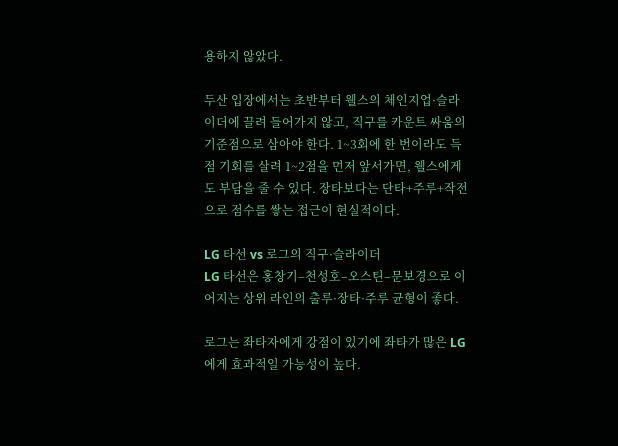용하지 않았다.

두산 입장에서는 초반부터 웰스의 체인지업·슬라이더에 끌려 들어가지 않고, 직구를 카운트 싸움의 기준점으로 삼아야 한다. 1~3회에 한 번이라도 득점 기회를 살려 1~2점을 먼저 앞서가면, 웰스에게도 부담을 줄 수 있다. 장타보다는 단타+주루+작전으로 점수를 쌓는 접근이 현실적이다.

LG 타선 vs 로그의 직구·슬라이더
LG 타선은 홍창기–천성호–오스틴–문보경으로 이어지는 상위 라인의 출루·장타·주루 균형이 좋다.

로그는 좌타자에게 강점이 있기에 좌타가 많은 LG에게 효과적일 가능성이 높다.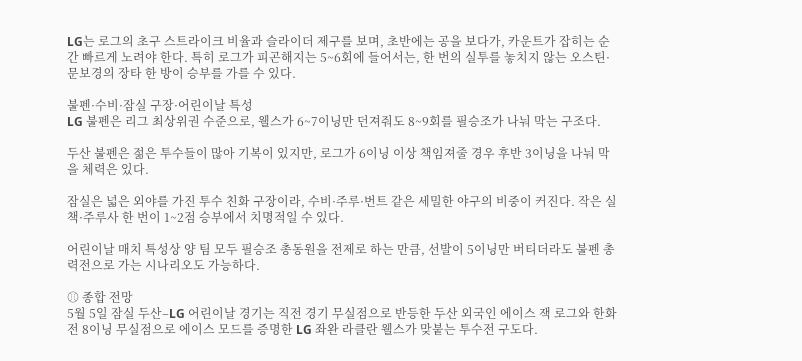LG는 로그의 초구 스트라이크 비율과 슬라이더 제구를 보며, 초반에는 공을 보다가, 카운트가 잡히는 순간 빠르게 노려야 한다. 특히 로그가 피곤해지는 5~6회에 들어서는, 한 번의 실투를 놓치지 않는 오스틴·문보경의 장타 한 방이 승부를 가를 수 있다.

불펜·수비·잠실 구장·어린이날 특성
LG 불펜은 리그 최상위권 수준으로, 웰스가 6~7이닝만 던져줘도 8~9회를 필승조가 나눠 막는 구조다.

두산 불펜은 젊은 투수들이 많아 기복이 있지만, 로그가 6이닝 이상 책임져줄 경우 후반 3이닝을 나눠 막을 체력은 있다.

잠실은 넓은 외야를 가진 투수 친화 구장이라, 수비·주루·번트 같은 세밀한 야구의 비중이 커진다. 작은 실책·주루사 한 번이 1~2점 승부에서 치명적일 수 있다.

어린이날 매치 특성상 양 팀 모두 필승조 총동원을 전제로 하는 만큼, 선발이 5이닝만 버티더라도 불펜 총력전으로 가는 시나리오도 가능하다.

⚾ 종합 전망
5월 5일 잠실 두산–LG 어린이날 경기는 직전 경기 무실점으로 반등한 두산 외국인 에이스 잭 로그와 한화전 8이닝 무실점으로 에이스 모드를 증명한 LG 좌완 라클란 웰스가 맞붙는 투수전 구도다.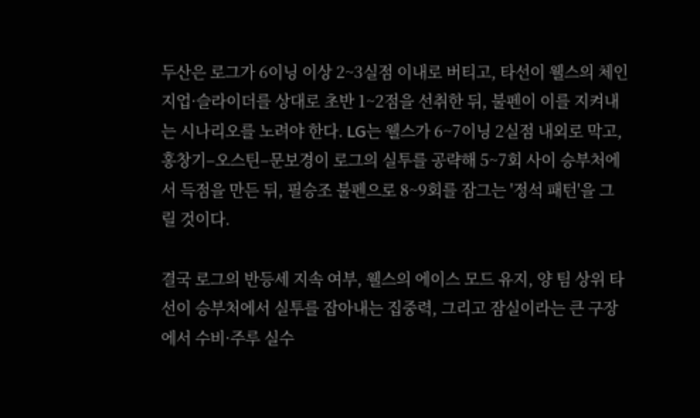두산은 로그가 6이닝 이상 2~3실점 이내로 버티고, 타선이 웰스의 체인지업·슬라이더를 상대로 초반 1~2점을 선취한 뒤, 불펜이 이를 지켜내는 시나리오를 노려야 한다. LG는 웰스가 6~7이닝 2실점 내외로 막고, 홍창기–오스틴–문보경이 로그의 실투를 공략해 5~7회 사이 승부처에서 득점을 만든 뒤, 필승조 불펜으로 8~9회를 잠그는 '정석 패턴'을 그릴 것이다.

결국 로그의 반등세 지속 여부, 웰스의 에이스 모드 유지, 양 팀 상위 타선이 승부처에서 실투를 잡아내는 집중력, 그리고 잠실이라는 큰 구장에서 수비·주루 실수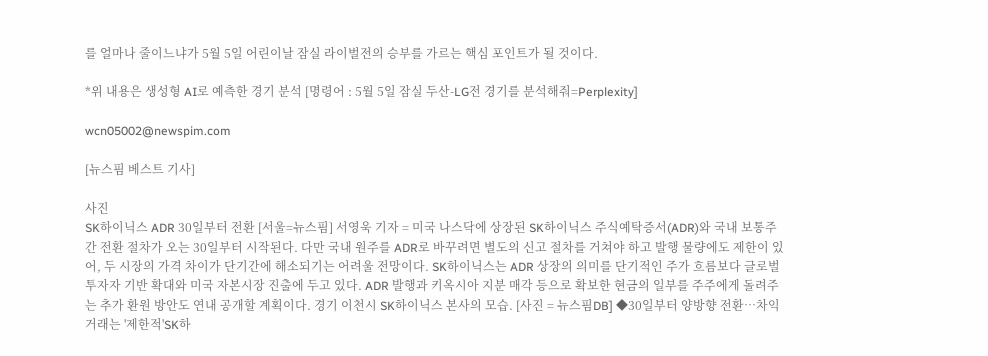를 얼마나 줄이느냐가 5월 5일 어린이날 잠실 라이벌전의 승부를 가르는 핵심 포인트가 될 것이다.

*위 내용은 생성형 AI로 예측한 경기 분석 [명령어 : 5월 5일 잠실 두산-LG전 경기를 분석해줘=Perplexity]

wcn05002@newspim.com

[뉴스핌 베스트 기사]

사진
SK하이닉스 ADR 30일부터 전환 [서울=뉴스핌] 서영욱 기자 = 미국 나스닥에 상장된 SK하이닉스 주식예탁증서(ADR)와 국내 보통주 간 전환 절차가 오는 30일부터 시작된다. 다만 국내 원주를 ADR로 바꾸려면 별도의 신고 절차를 거쳐야 하고 발행 물량에도 제한이 있어, 두 시장의 가격 차이가 단기간에 해소되기는 어려울 전망이다. SK하이닉스는 ADR 상장의 의미를 단기적인 주가 흐름보다 글로벌 투자자 기반 확대와 미국 자본시장 진출에 두고 있다. ADR 발행과 키옥시아 지분 매각 등으로 확보한 현금의 일부를 주주에게 돌려주는 추가 환원 방안도 연내 공개할 계획이다. 경기 이천시 SK하이닉스 본사의 모습. [사진 = 뉴스핌DB] ◆30일부터 양방향 전환…차익거래는 '제한적'SK하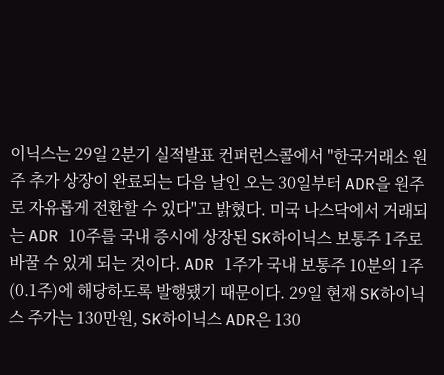이닉스는 29일 2분기 실적발표 컨퍼런스콜에서 "한국거래소 원주 추가 상장이 완료되는 다음 날인 오는 30일부터 ADR을 원주로 자유롭게 전환할 수 있다"고 밝혔다. 미국 나스닥에서 거래되는 ADR 10주를 국내 증시에 상장된 SK하이닉스 보통주 1주로 바꿀 수 있게 되는 것이다. ADR 1주가 국내 보통주 10분의 1주(0.1주)에 해당하도록 발행됐기 때문이다. 29일 현재 SK하이닉스 주가는 130만원, SK하이닉스 ADR은 130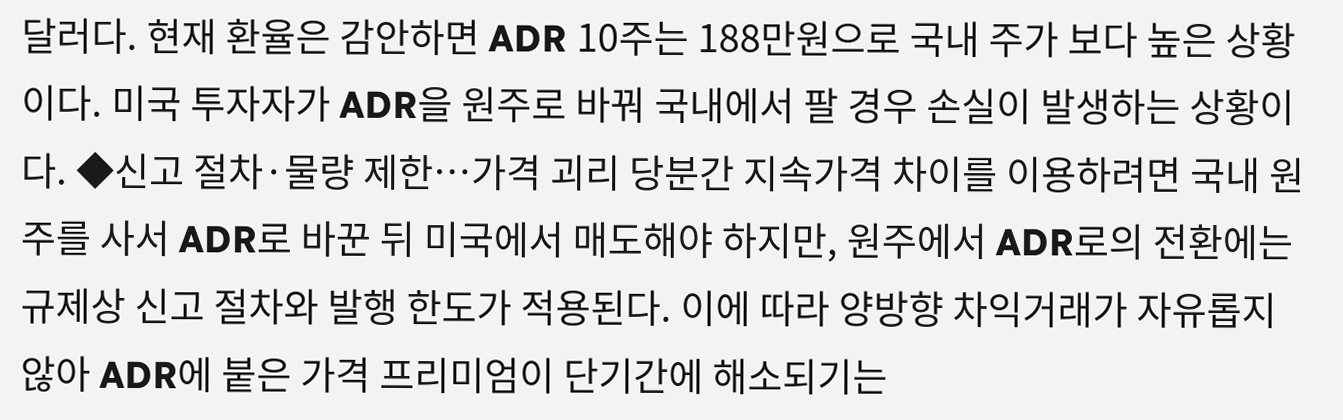달러다. 현재 환율은 감안하면 ADR 10주는 188만원으로 국내 주가 보다 높은 상황이다. 미국 투자자가 ADR을 원주로 바꿔 국내에서 팔 경우 손실이 발생하는 상황이다. ◆신고 절차·물량 제한…가격 괴리 당분간 지속가격 차이를 이용하려면 국내 원주를 사서 ADR로 바꾼 뒤 미국에서 매도해야 하지만, 원주에서 ADR로의 전환에는 규제상 신고 절차와 발행 한도가 적용된다. 이에 따라 양방향 차익거래가 자유롭지 않아 ADR에 붙은 가격 프리미엄이 단기간에 해소되기는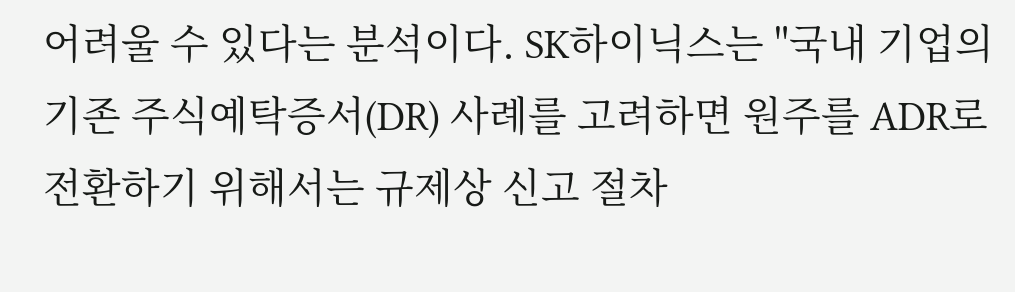어려울 수 있다는 분석이다. SK하이닉스는 "국내 기업의 기존 주식예탁증서(DR) 사례를 고려하면 원주를 ADR로 전환하기 위해서는 규제상 신고 절차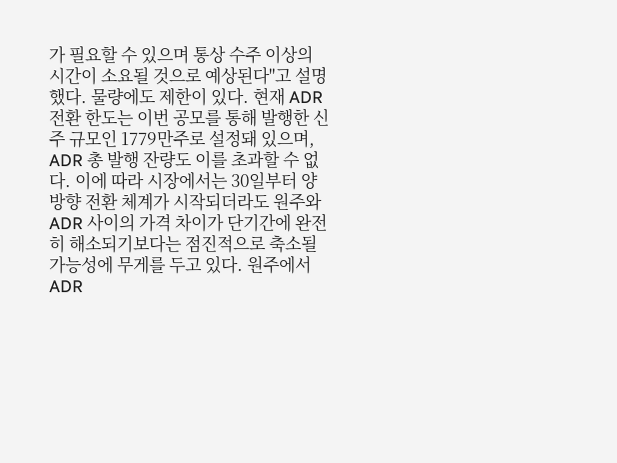가 필요할 수 있으며 통상 수주 이상의 시간이 소요될 것으로 예상된다"고 설명했다. 물량에도 제한이 있다. 현재 ADR 전환 한도는 이번 공모를 통해 발행한 신주 규모인 1779만주로 설정돼 있으며, ADR 총 발행 잔량도 이를 초과할 수 없다. 이에 따라 시장에서는 30일부터 양방향 전환 체계가 시작되더라도 원주와 ADR 사이의 가격 차이가 단기간에 완전히 해소되기보다는 점진적으로 축소될 가능성에 무게를 두고 있다. 원주에서 ADR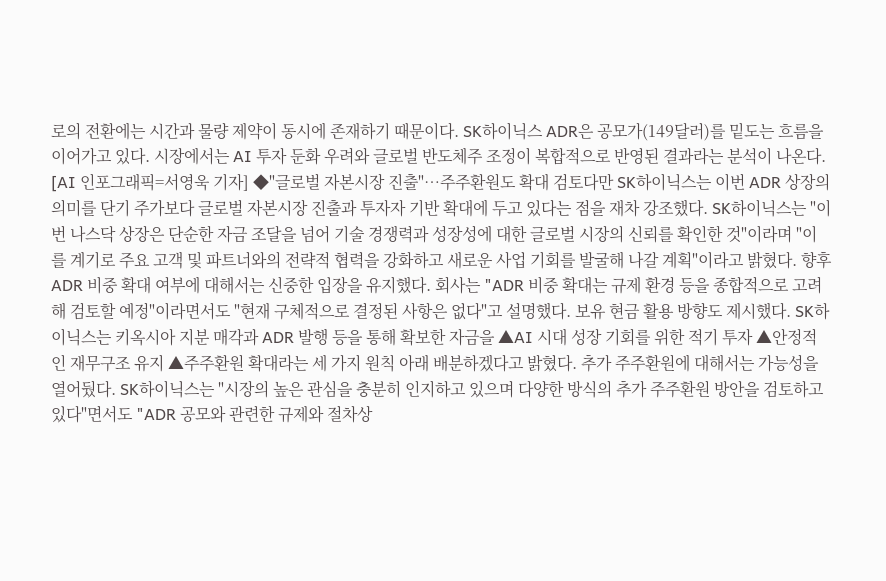로의 전환에는 시간과 물량 제약이 동시에 존재하기 때문이다. SK하이닉스 ADR은 공모가(149달러)를 밑도는 흐름을 이어가고 있다. 시장에서는 AI 투자 둔화 우려와 글로벌 반도체주 조정이 복합적으로 반영된 결과라는 분석이 나온다. [AI 인포그래픽=서영욱 기자] ◆"글로벌 자본시장 진출"…주주환원도 확대 검토다만 SK하이닉스는 이번 ADR 상장의 의미를 단기 주가보다 글로벌 자본시장 진출과 투자자 기반 확대에 두고 있다는 점을 재차 강조했다. SK하이닉스는 "이번 나스닥 상장은 단순한 자금 조달을 넘어 기술 경쟁력과 성장성에 대한 글로벌 시장의 신뢰를 확인한 것"이라며 "이를 계기로 주요 고객 및 파트너와의 전략적 협력을 강화하고 새로운 사업 기회를 발굴해 나갈 계획"이라고 밝혔다. 향후 ADR 비중 확대 여부에 대해서는 신중한 입장을 유지했다. 회사는 "ADR 비중 확대는 규제 환경 등을 종합적으로 고려해 검토할 예정"이라면서도 "현재 구체적으로 결정된 사항은 없다"고 설명했다. 보유 현금 활용 방향도 제시했다. SK하이닉스는 키옥시아 지분 매각과 ADR 발행 등을 통해 확보한 자금을 ▲AI 시대 성장 기회를 위한 적기 투자 ▲안정적인 재무구조 유지 ▲주주환원 확대라는 세 가지 원칙 아래 배분하겠다고 밝혔다. 추가 주주환원에 대해서는 가능성을 열어뒀다. SK하이닉스는 "시장의 높은 관심을 충분히 인지하고 있으며 다양한 방식의 추가 주주환원 방안을 검토하고 있다"면서도 "ADR 공모와 관련한 규제와 절차상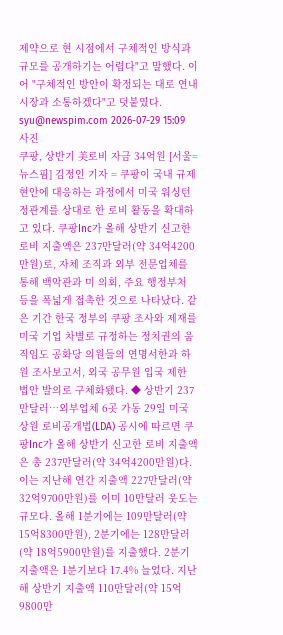제약으로 현 시점에서 구체적인 방식과 규모를 공개하기는 어렵다"고 말했다. 이어 "구체적인 방안이 확정되는 대로 연내 시장과 소통하겠다"고 덧붙였다. syu@newspim.com 2026-07-29 15:09
사진
쿠팡, 상반기 美로비 자금 34억원 [서울=뉴스핌] 김정인 기자 = 쿠팡이 국내 규제 현안에 대응하는 과정에서 미국 워싱턴 정관계를 상대로 한 로비 활동을 확대하고 있다. 쿠팡Inc가 올해 상반기 신고한 로비 지출액은 237만달러(약 34억4200만원)로, 자체 조직과 외부 전문업체를 통해 백악관과 미 의회, 주요 행정부처 등을 폭넓게 접촉한 것으로 나타났다. 같은 기간 한국 정부의 쿠팡 조사와 제재를 미국 기업 차별로 규정하는 정치권의 움직임도 공화당 의원들의 연명서한과 하원 조사보고서, 외국 공무원 입국 제한 법안 발의로 구체화됐다. ◆ 상반기 237만달러…외부업체 6곳 가동 29일 미국 상원 로비공개법(LDA) 공시에 따르면 쿠팡Inc가 올해 상반기 신고한 로비 지출액은 총 237만달러(약 34억4200만원)다. 이는 지난해 연간 지출액 227만달러(약 32억9700만원)를 이미 10만달러 웃도는 규모다. 올해 1분기에는 109만달러(약 15억8300만원), 2분기에는 128만달러(약 18억5900만원)를 지출했다. 2분기 지출액은 1분기보다 17.4% 늘었다. 지난해 상반기 지출액 110만달러(약 15억9800만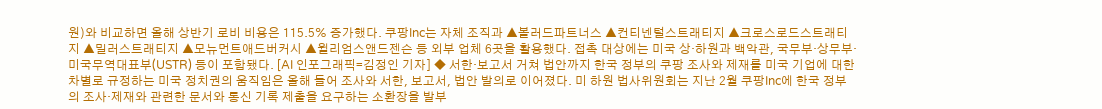원)와 비교하면 올해 상반기 로비 비용은 115.5% 증가했다. 쿠팡Inc는 자체 조직과 ▲볼러드파트너스 ▲컨티넨털스트래티지 ▲크로스로드스트래티지 ▲밀러스트래티지 ▲모뉴먼트애드버커시 ▲윌리엄스앤드젠슨 등 외부 업체 6곳을 활용했다. 접촉 대상에는 미국 상·하원과 백악관, 국무부·상무부·미국무역대표부(USTR) 등이 포함됐다. [AI 인포그래픽=김정인 기자] ◆ 서한·보고서 거쳐 법안까지 한국 정부의 쿠팡 조사와 제재를 미국 기업에 대한 차별로 규정하는 미국 정치권의 움직임은 올해 들어 조사와 서한, 보고서, 법안 발의로 이어졌다. 미 하원 법사위원회는 지난 2월 쿠팡Inc에 한국 정부의 조사·제재와 관련한 문서와 통신 기록 제출을 요구하는 소환장을 발부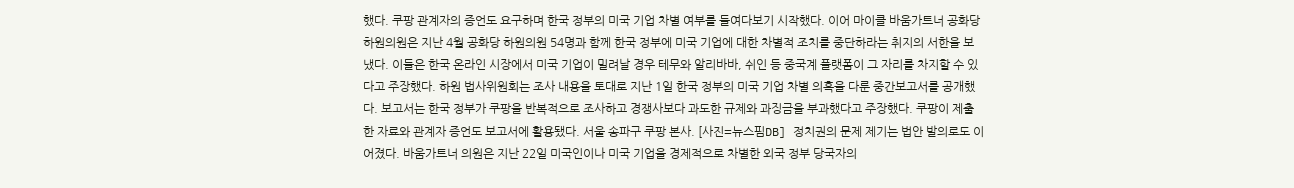했다. 쿠팡 관계자의 증언도 요구하며 한국 정부의 미국 기업 차별 여부를 들여다보기 시작했다. 이어 마이클 바움가트너 공화당 하원의원은 지난 4월 공화당 하원의원 54명과 함께 한국 정부에 미국 기업에 대한 차별적 조치를 중단하라는 취지의 서한을 보냈다. 이들은 한국 온라인 시장에서 미국 기업이 밀려날 경우 테무와 알리바바, 쉬인 등 중국계 플랫폼이 그 자리를 차지할 수 있다고 주장했다. 하원 법사위원회는 조사 내용을 토대로 지난 1일 한국 정부의 미국 기업 차별 의혹을 다룬 중간보고서를 공개했다. 보고서는 한국 정부가 쿠팡을 반복적으로 조사하고 경쟁사보다 과도한 규제와 과징금을 부과했다고 주장했다. 쿠팡이 제출한 자료와 관계자 증언도 보고서에 활용됐다. 서울 송파구 쿠팡 본사. [사진=뉴스핌DB] 정치권의 문제 제기는 법안 발의로도 이어졌다. 바움가트너 의원은 지난 22일 미국인이나 미국 기업을 경제적으로 차별한 외국 정부 당국자의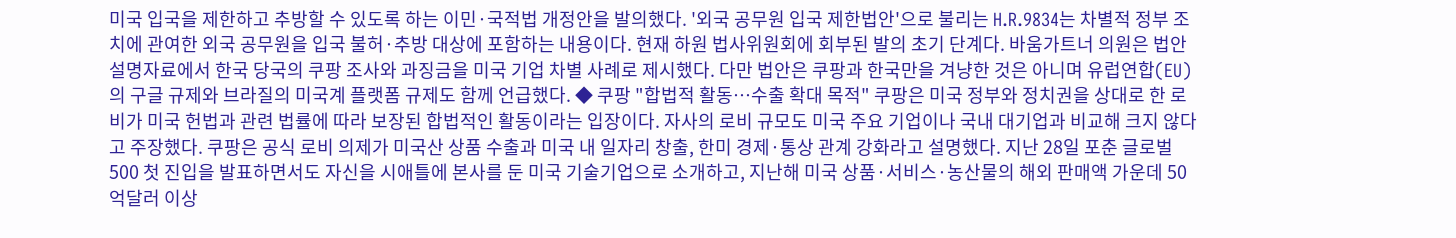미국 입국을 제한하고 추방할 수 있도록 하는 이민·국적법 개정안을 발의했다. '외국 공무원 입국 제한법안'으로 불리는 H.R.9834는 차별적 정부 조치에 관여한 외국 공무원을 입국 불허·추방 대상에 포함하는 내용이다. 현재 하원 법사위원회에 회부된 발의 초기 단계다. 바움가트너 의원은 법안 설명자료에서 한국 당국의 쿠팡 조사와 과징금을 미국 기업 차별 사례로 제시했다. 다만 법안은 쿠팡과 한국만을 겨냥한 것은 아니며 유럽연합(EU)의 구글 규제와 브라질의 미국계 플랫폼 규제도 함께 언급했다. ◆ 쿠팡 "합법적 활동…수출 확대 목적" 쿠팡은 미국 정부와 정치권을 상대로 한 로비가 미국 헌법과 관련 법률에 따라 보장된 합법적인 활동이라는 입장이다. 자사의 로비 규모도 미국 주요 기업이나 국내 대기업과 비교해 크지 않다고 주장했다. 쿠팡은 공식 로비 의제가 미국산 상품 수출과 미국 내 일자리 창출, 한미 경제·통상 관계 강화라고 설명했다. 지난 28일 포춘 글로벌 500 첫 진입을 발표하면서도 자신을 시애틀에 본사를 둔 미국 기술기업으로 소개하고, 지난해 미국 상품·서비스·농산물의 해외 판매액 가운데 50억달러 이상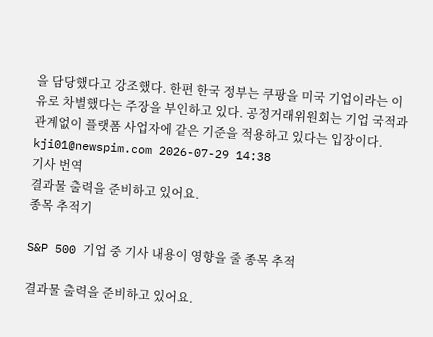을 담당했다고 강조했다. 한편 한국 정부는 쿠팡을 미국 기업이라는 이유로 차별했다는 주장을 부인하고 있다. 공정거래위원회는 기업 국적과 관계없이 플랫폼 사업자에 같은 기준을 적용하고 있다는 입장이다. kji01@newspim.com 2026-07-29 14:38
기사 번역
결과물 출력을 준비하고 있어요.
종목 추적기

S&P 500 기업 중 기사 내용이 영향을 줄 종목 추적

결과물 출력을 준비하고 있어요.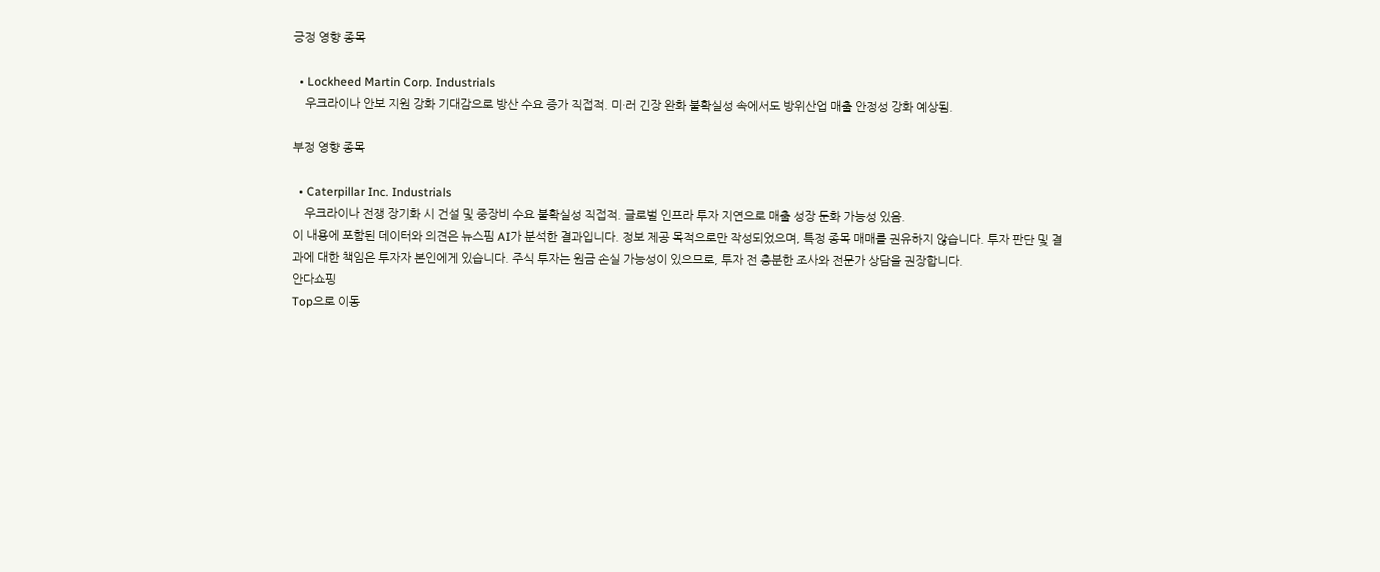긍정 영향 종목

  • Lockheed Martin Corp. Industrials
    우크라이나 안보 지원 강화 기대감으로 방산 수요 증가 직접적. 미·러 긴장 완화 불확실성 속에서도 방위산업 매출 안정성 강화 예상됨.

부정 영향 종목

  • Caterpillar Inc. Industrials
    우크라이나 전쟁 장기화 시 건설 및 중장비 수요 불확실성 직접적. 글로벌 인프라 투자 지연으로 매출 성장 둔화 가능성 있음.
이 내용에 포함된 데이터와 의견은 뉴스핌 AI가 분석한 결과입니다. 정보 제공 목적으로만 작성되었으며, 특정 종목 매매를 권유하지 않습니다. 투자 판단 및 결과에 대한 책임은 투자자 본인에게 있습니다. 주식 투자는 원금 손실 가능성이 있으므로, 투자 전 충분한 조사와 전문가 상담을 권장합니다.
안다쇼핑
Top으로 이동